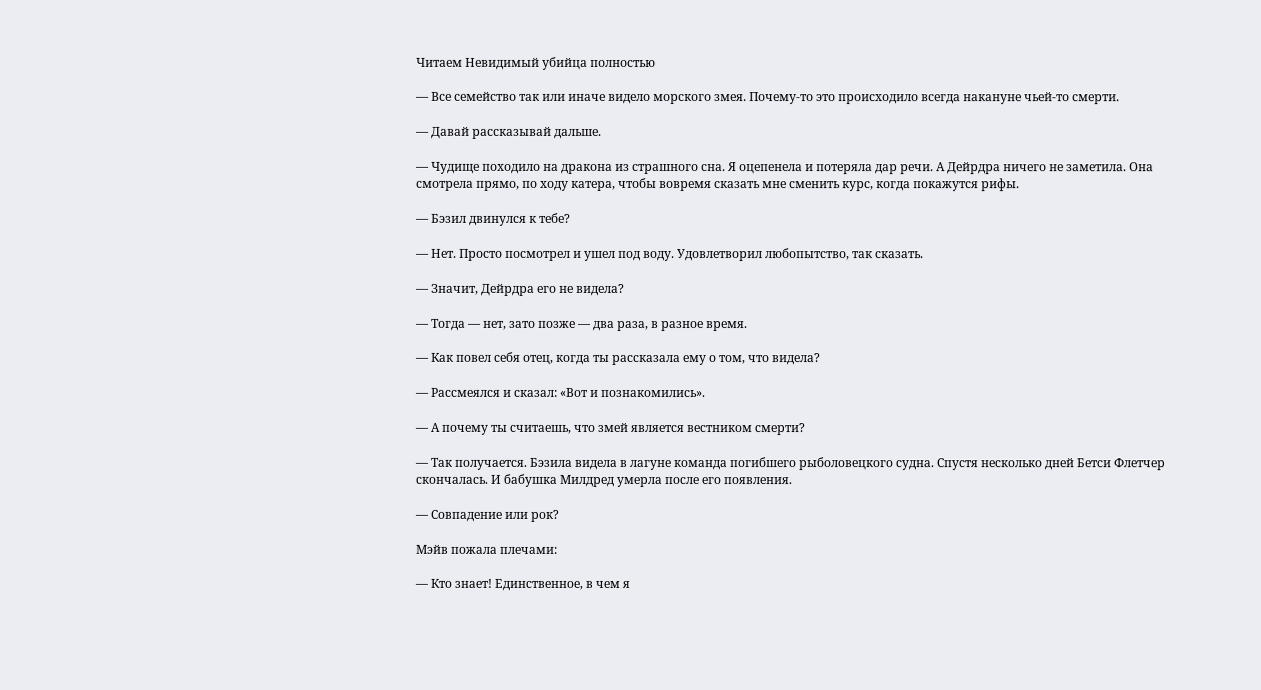Читаем Невидимый убийца полностью

— Все семейство так или иначе видело морского змея. Почему-то это происходило всегда накануне чьей-то смерти.

— Давай рассказывай дальше.

— Чудище походило на дракона из страшного сна. Я оцепенела и потеряла дар речи. А Дейрдра ничего не заметила. Она смотрела прямо, по ходу катера, чтобы вовремя сказать мне сменить курс, когда покажутся рифы.

— Бэзил двинулся к тебе?

— Нет. Просто посмотрел и ушел под воду. Удовлетворил любопытство, так сказать.

— Значит, Дейрдра его не видела?

— Тогда — нет, зато позже — два раза, в разное время.

— Как повел себя отец, когда ты рассказала ему о том, что видела?

— Рассмеялся и сказал: «Вот и познакомились».

— А почему ты считаешь, что змей является вестником смерти?

— Так получается. Бэзила видела в лагуне команда погибшего рыболовецкого судна. Спустя несколько дней Бетси Флетчер скончалась. И бабушка Милдред умерла после его появления.

— Совпадение или рок?

Мэйв пожала плечами:

— Кто знает! Единственное, в чем я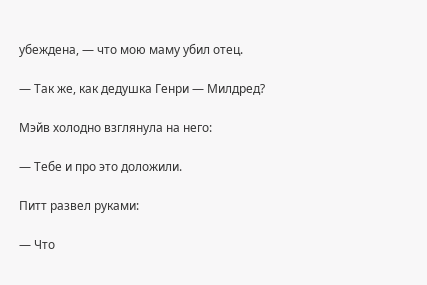убеждена, — что мою маму убил отец.

— Так же, как дедушка Генри — Милдред?

Мэйв холодно взглянула на него:

— Тебе и про это доложили.

Питт развел руками:

— Что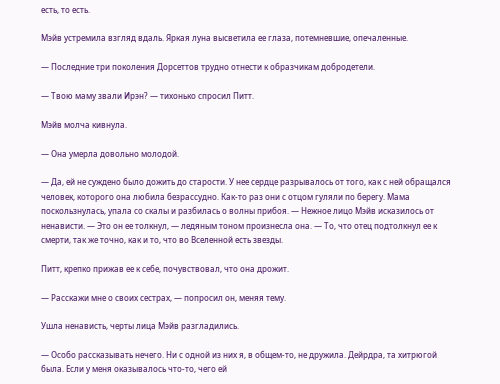есть, то есть.

Мэйв устремила взгляд вдаль. Яркая луна высветила ее глаза, потемневшие, опечаленные.

— Последние три поколения Дорсеттов трудно отнести к образчикам добродетели.

— Твою маму звали Ирэн? — тихонько спросил Питт.

Мэйв молча кивнула.

— Она умерла довольно молодой.

— Да, ей не суждено было дожить до старости. У нее сердце разрывалось от того, как с ней обращался человек, которого она любила безрассудно. Как-то раз они с отцом гуляли по берегу. Мама поскользнулась, упала со скалы и разбилась о волны прибоя. — Нежное лицо Мэйв исказилось от ненависти. — Это он ее толкнул, — ледяным тоном произнесла она. — То, что отец подтолкнул ее к смерти, так же точно, как и то, что во Вселенной есть звезды.

Питт, крепко прижав ее к себе, почувствовал, что она дрожит.

— Расскажи мне о своих сестрах, — попросил он, меняя тему.

Ушла ненависть, черты лица Мэйв разгладились.

— Особо рассказывать нечего. Ни с одной из них я, в общем-то, не дружила. Дейрдра, та хитрюгой была. Если у меня оказывалось что-то, чего ей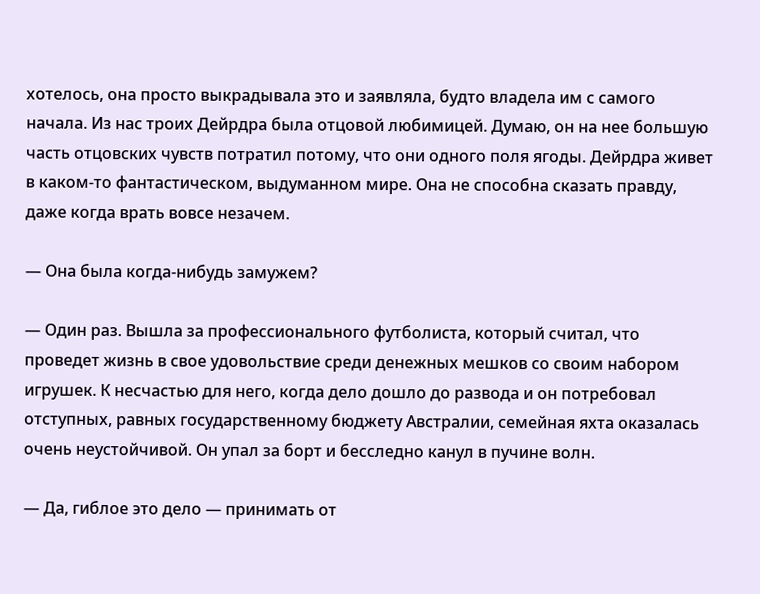хотелось, она просто выкрадывала это и заявляла, будто владела им с самого начала. Из нас троих Дейрдра была отцовой любимицей. Думаю, он на нее большую часть отцовских чувств потратил потому, что они одного поля ягоды. Дейрдра живет в каком-то фантастическом, выдуманном мире. Она не способна сказать правду, даже когда врать вовсе незачем.

— Она была когда-нибудь замужем?

— Один раз. Вышла за профессионального футболиста, который считал, что проведет жизнь в свое удовольствие среди денежных мешков со своим набором игрушек. К несчастью для него, когда дело дошло до развода и он потребовал отступных, равных государственному бюджету Австралии, семейная яхта оказалась очень неустойчивой. Он упал за борт и бесследно канул в пучине волн.

— Да, гиблое это дело — принимать от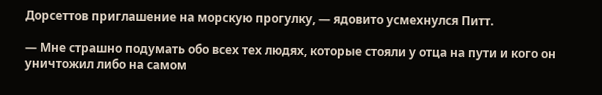Дорсеттов приглашение на морскую прогулку, — ядовито усмехнулся Питт.

— Мне страшно подумать обо всех тех людях, которые стояли у отца на пути и кого он уничтожил либо на самом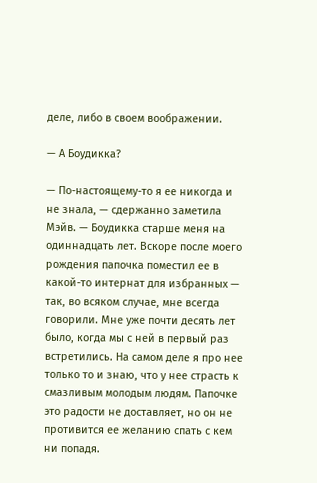деле, либо в своем воображении.

— А Боудикка?

— По-настоящему-то я ее никогда и не знала, — сдержанно заметила Мэйв. — Боудикка старше меня на одиннадцать лет. Вскоре после моего рождения папочка поместил ее в какой-то интернат для избранных — так, во всяком случае, мне всегда говорили. Мне уже почти десять лет было, когда мы с ней в первый раз встретились. На самом деле я про нее только то и знаю, что у нее страсть к смазливым молодым людям. Папочке это радости не доставляет, но он не противится ее желанию спать с кем ни попадя.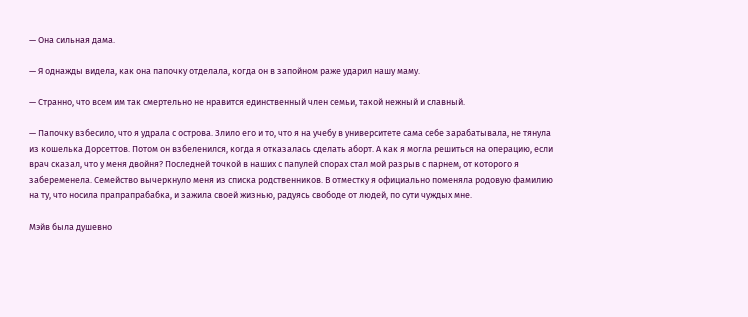— Она сильная дама.

— Я однажды видела, как она папочку отделала, когда он в запойном раже ударил нашу маму.

— Странно, что всем им так смертельно не нравится единственный член семьи, такой нежный и славный.

— Папочку взбесило, что я удрала с острова. Злило его и то, что я на учебу в университете сама себе зарабатывала, не тянула из кошелька Дорсеттов. Потом он взбеленился, когда я отказалась сделать аборт. А как я могла решиться на операцию, если врач сказал, что у меня двойня? Последней точкой в наших с папулей спорах стал мой разрыв с парнем, от которого я забеременела. Семейство вычеркнуло меня из списка родственников. В отместку я официально поменяла родовую фамилию на ту, что носила прапрапрабабка, и зажила своей жизнью, радуясь свободе от людей, по сути чуждых мне.

Мэйв была душевно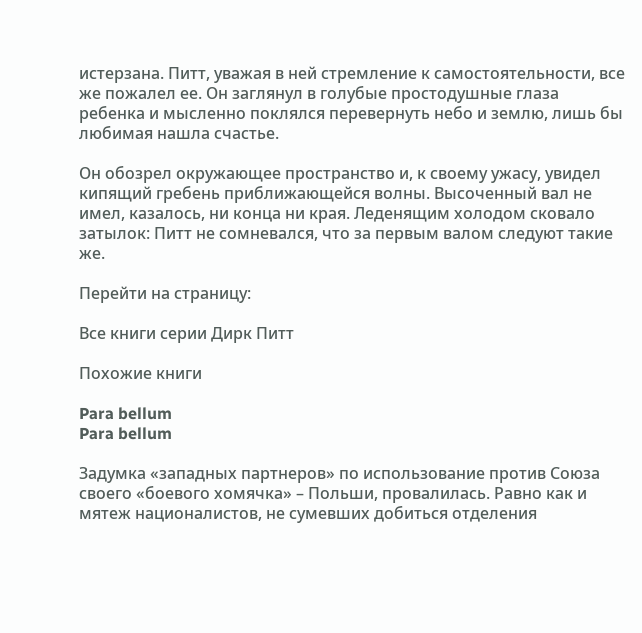истерзана. Питт, уважая в ней стремление к самостоятельности, все же пожалел ее. Он заглянул в голубые простодушные глаза ребенка и мысленно поклялся перевернуть небо и землю, лишь бы любимая нашла счастье.

Он обозрел окружающее пространство и, к своему ужасу, увидел кипящий гребень приближающейся волны. Высоченный вал не имел, казалось, ни конца ни края. Леденящим холодом сковало затылок: Питт не сомневался, что за первым валом следуют такие же.

Перейти на страницу:

Все книги серии Дирк Питт

Похожие книги

Para bellum
Para bellum

Задумка «западных партнеров» по использование против Союза своего «боевого хомячка» – Польши, провалилась. Равно как и мятеж националистов, не сумевших добиться отделения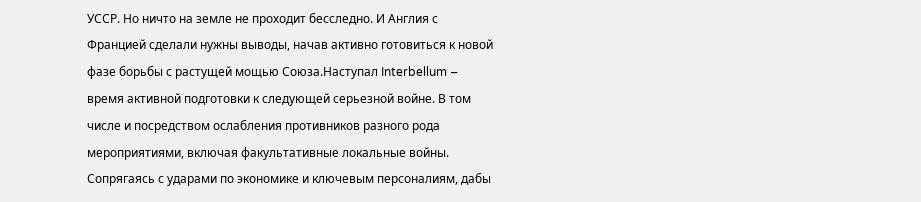УССР. Но ничто на земле не проходит бесследно. И Англия с Францией сделали нужны выводы, начав активно готовиться к новой фазе борьбы с растущей мощью Союза.Наступал Interbellum – время активной подготовки к следующей серьезной войне. В том числе и посредством ослабления противников разного рода мероприятиями, включая факультативные локальные войны. Сопрягаясь с ударами по экономике и ключевым персоналиям, дабы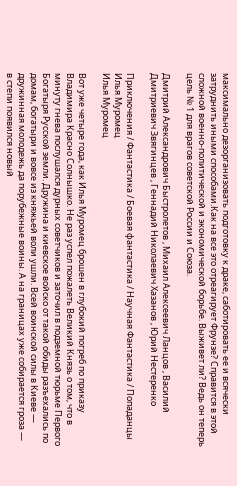максимально дезорганизовать подготовку к драке, саботировать ее и всячески затруднить иными способами.Как на все это отреагирует Фрунзе? Справится в этой сложной военно-политической и экономической борьбе. Выживет ли? Ведь он теперь цель № 1 для врагов советской России и Союза.

Дмитрий Александрович Быстролетов , Михаил Алексеевич Ланцов , Василий Дмитриевич Звягинцев , Геннадий Николаевич Хазанов , Юрий Нестеренко

Приключения / Фантастика / Боевая фантастика / Научная Фантастика / Попаданцы
Илья Муромец
Илья Муромец

Вот уже четыре года, как Илья Муромец брошен в глубокий погреб по приказу Владимира Красно Солнышко. Не раз успел пожалеть Великий Князь о том, что в минуту гнева послушался дурных советчиков и заточил в подземной тюрьме Первого Богатыря Русской земли. Дружина и киевское войско от такой обиды разъехались по домам, богатыри и вовсе из княжьей воли ушли. Всей воинской силы в Киеве — дружинная молодежь да порубежные воины. А на границах уже собирается гроза — в степи появился новый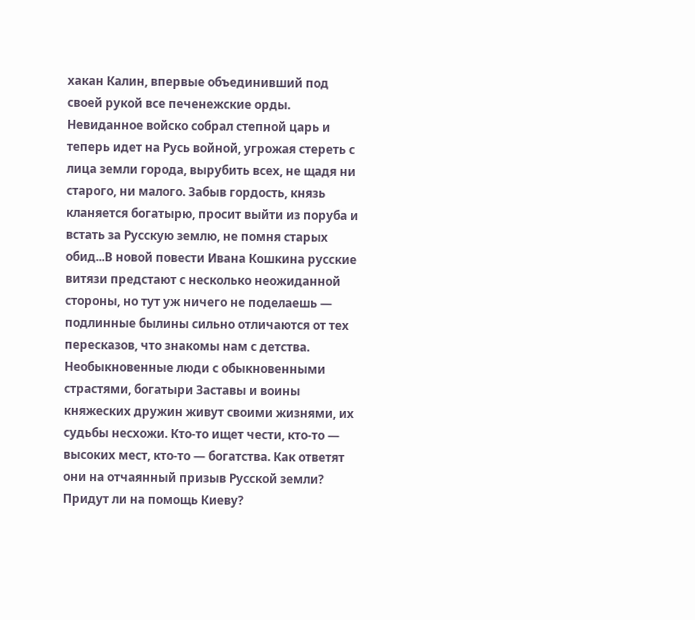хакан Калин, впервые объединивший под своей рукой все печенежские орды. Невиданное войско собрал степной царь и теперь идет на Русь войной, угрожая стереть с лица земли города, вырубить всех, не щадя ни старого, ни малого. Забыв гордость, князь кланяется богатырю, просит выйти из поруба и встать за Русскую землю, не помня старых обид...В новой повести Ивана Кошкина русские витязи предстают с несколько неожиданной стороны, но тут уж ничего не поделаешь — подлинные былины сильно отличаются от тех пересказов, что знакомы нам с детства. Необыкновенные люди с обыкновенными страстями, богатыри Заставы и воины княжеских дружин живут своими жизнями, их судьбы несхожи. Кто-то ищет чести, кто-то — высоких мест, кто-то — богатства. Как ответят они на отчаянный призыв Русской земли? Придут ли на помощь Киеву?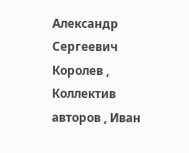Александр Сергеевич Королев , Коллектив авторов , Иван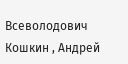Всеволодович Кошкин , Андрей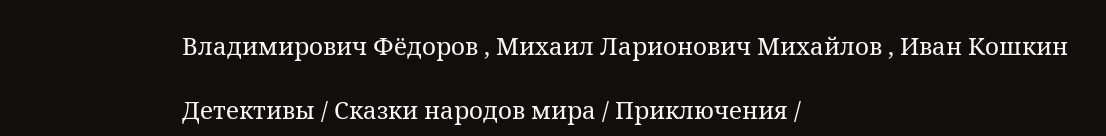Владимирович Фёдоров , Михаил Ларионович Михайлов , Иван Кошкин

Детективы / Сказки народов мира / Приключения /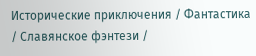Исторические приключения / Фантастика / Славянское фэнтези /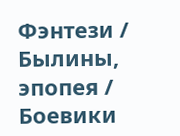Фэнтези / Былины, эпопея / Боевики